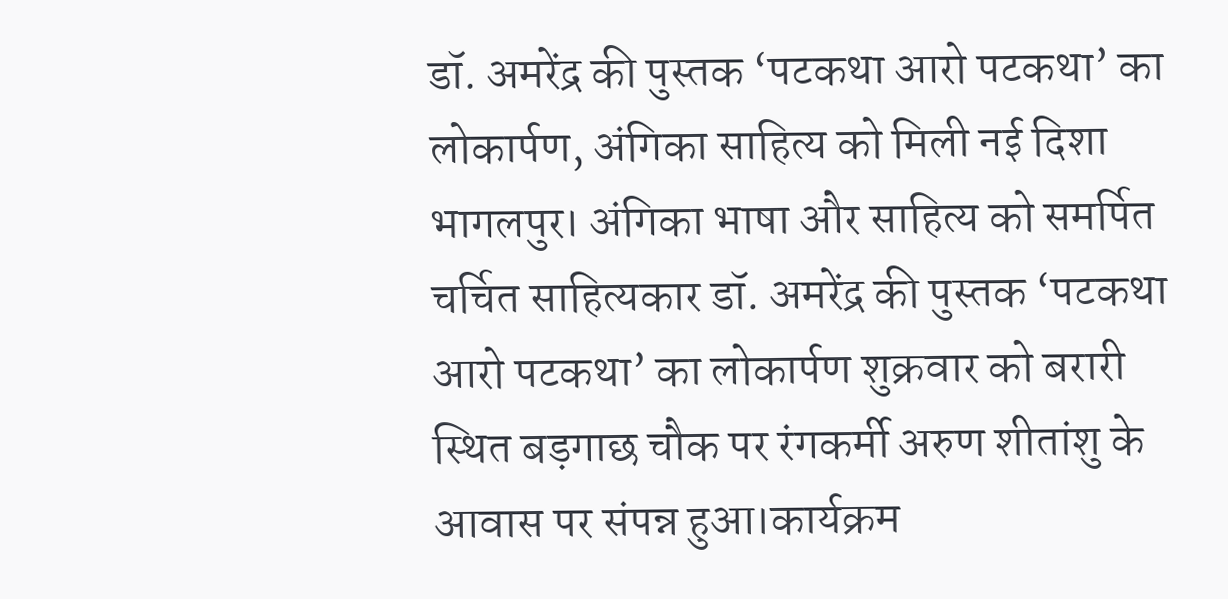डॉ. अमरेंद्र की पुस्तक ‘पटकथा आरो पटकथा’ का लोकार्पण, अंगिका साहित्य को मिली नई दिशा
भागलपुर। अंगिका भाषा और साहित्य को समर्पित चर्चित साहित्यकार डॉ. अमरेंद्र की पुस्तक ‘पटकथा आरो पटकथा’ का लोकार्पण शुक्रवार को बरारी स्थित बड़गाछ चौक पर रंगकर्मी अरुण शीतांशु के आवास पर संपन्न हुआ।कार्यक्रम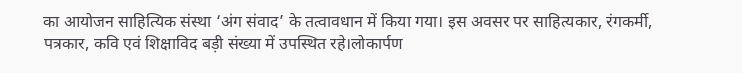का आयोजन साहित्यिक संस्था ‘अंग संवाद’ के तत्वावधान में किया गया। इस अवसर पर साहित्यकार, रंगकर्मी, पत्रकार, कवि एवं शिक्षाविद बड़ी संख्या में उपस्थित रहे।लोकार्पण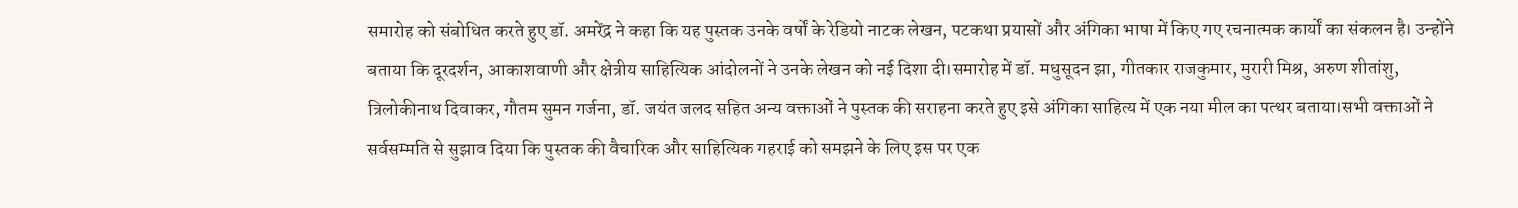समारोह को संबोधित करते हुए डॉ. अमरेंद्र ने कहा कि यह पुस्तक उनके वर्षों के रेडियो नाटक लेखन, पटकथा प्रयासों और अंगिका भाषा में किए गए रचनात्मक कार्यों का संकलन है। उन्होंने बताया कि दूरदर्शन, आकाशवाणी और क्षेत्रीय साहित्यिक आंदोलनों ने उनके लेखन को नई दिशा दी।समारोह में डॉ. मधुसूदन झा, गीतकार राजकुमार, मुरारी मिश्र, अरुण शीतांशु, त्रिलोकीनाथ दिवाकर, गौतम सुमन गर्जना, डॉ. जयंत जलद सहित अन्य वक्ताओं ने पुस्तक की सराहना करते हुए इसे अंगिका साहित्य में एक नया मील का पत्थर बताया।सभी वक्ताओं ने सर्वसम्मति से सुझाव दिया कि पुस्तक की वैचारिक और साहित्यिक गहराई को समझने के लिए इस पर एक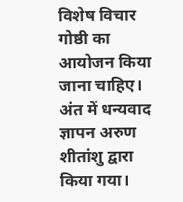विशेष विचार गोष्ठी का आयोजन किया जाना चाहिए।
अंत में धन्यवाद ज्ञापन अरुण शीतांशु द्वारा किया गया।